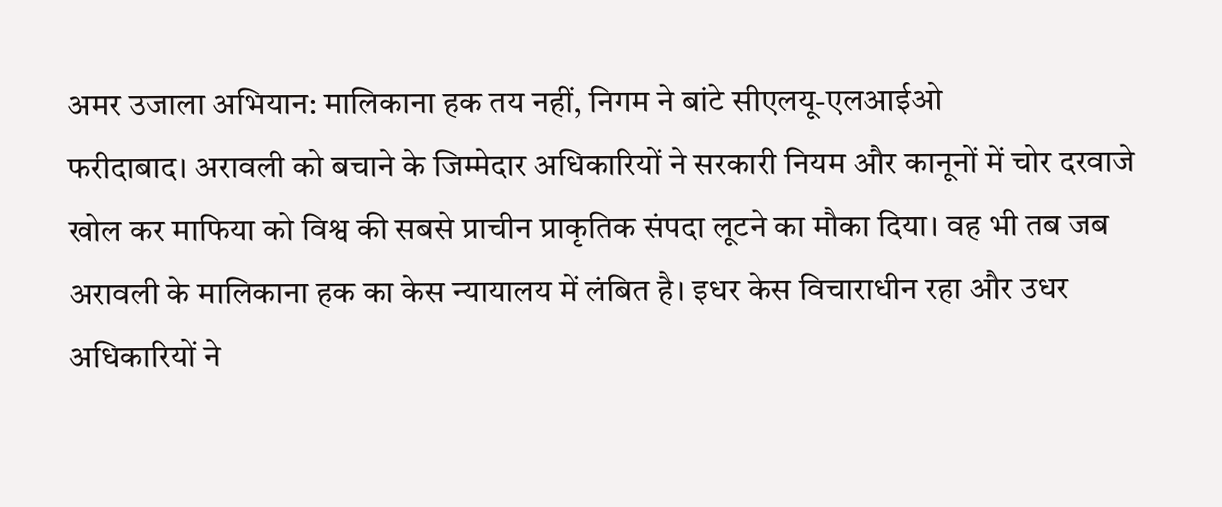अमर उजाला अभियान: मालिकाना हक तय नहीं, निगम ने बांटे सीएलयू-एलआईओ
फरीदाबाद। अरावली को बचाने के जिम्मेदार अधिकारियों ने सरकारी नियम और कानूनों में चोर दरवाजे खोल कर माफिया को विश्व की सबसे प्राचीन प्राकृतिक संपदा लूटने का मौका दिया। वह भी तब जब अरावली के मालिकाना हक का केस न्यायालय में लंबित है। इधर केस विचाराधीन रहा और उधर अधिकारियों ने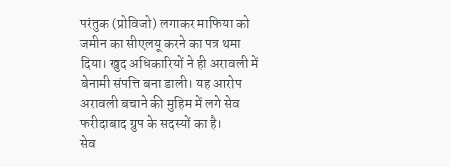परंतुक (प्रोविजो) लगाकर माफिया को जमीन का सीएलयू करने का पत्र थमा दिया। खुद अधिकारियों ने ही अरावली में बेनामी संपत्ति बना डाली। यह आरोप अरावली बचाने की मुहिम में लगे सेव फरीदाबाद ग्रुप के सदस्यों का है।
सेव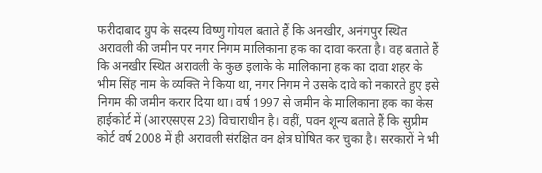फरीदाबाद ग्रुप के सदस्य विष्णु गोयल बताते हैं कि अनखीर, अनंगपुर स्थित अरावली की जमीन पर नगर निगम मालिकाना हक का दावा करता है। वह बताते हैं कि अनखीर स्थित अरावली के कुछ इलाके के मालिकाना हक का दावा शहर के भीम सिंह नाम के व्यक्ति ने किया था, नगर निगम ने उसके दावे को नकारते हुए इसे निगम की जमीन करार दिया था। वर्ष 1997 से जमीन के मालिकाना हक का केस हाईकोर्ट में (आरएसएस 23) विचाराधीन है। वहीं, पवन शून्य बताते हैं कि सुप्रीम कोर्ट वर्ष 2008 में ही अरावली संरक्षित वन क्षेत्र घोषित कर चुका है। सरकारों ने भी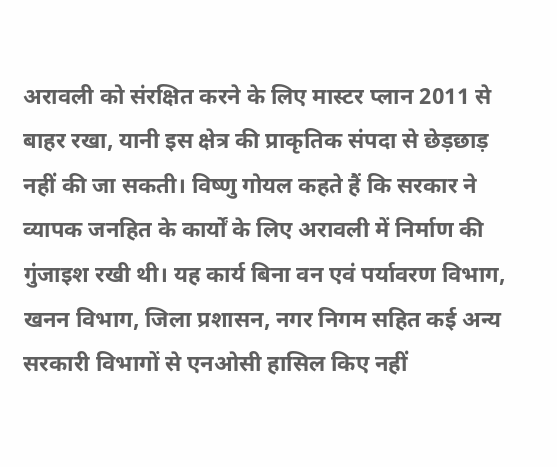अरावली को संरक्षित करने के लिए मास्टर प्लान 2011 से बाहर रखा, यानी इस क्षेत्र की प्राकृतिक संपदा से छेड़छाड़ नहीं की जा सकती। विष्णु गोयल कहते हैं कि सरकार ने व्यापक जनहित के कार्यों के लिए अरावली में निर्माण की गुंजाइश रखी थी। यह कार्य बिना वन एवं पर्यावरण विभाग, खनन विभाग, जिला प्रशासन, नगर निगम सहित कई अन्य सरकारी विभागों से एनओसी हासिल किए नहीं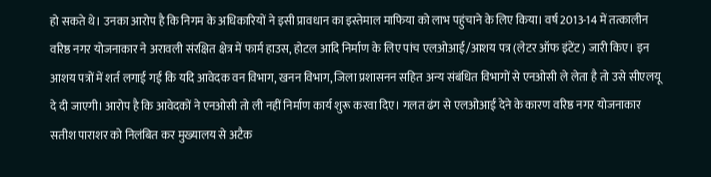हो सकते थे। उनका आरोप है कि निगम के अधिकारियों ने इसी प्रावधान का इस्तेमाल माफिया को लाभ पहुंचाने के लिए किया। वर्ष 2013-14 में तत्कालीन वरिष्ठ नगर योजनाकार ने अरावली संरक्षित क्षेत्र में फार्म हाउस, होटल आदि निर्माण के लिए पांच एलओआई/आशय पत्र (लेटर ऑफ इंटेंट) जारी किए। इन आशय पत्रों में शर्त लगाई गई कि यदि आवेदक वन विभाग, खनन विभाग, जिला प्रशासनन सहित अन्य संबंधित विभागों से एनओसी ले लेता है तो उसे सीएलयू दे दी जाएगी। आरोप है कि आवेदकों ने एनओसी तो ली नहीं निर्माण कार्य शुरू करवा दिए। गलत ढंग से एलओआई देने के कारण वरिष्ठ नगर योजनाकार सतीश पाराशर को निलंबित कर मुख्यालय से अटैक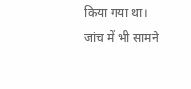किया गया था।
जांच में भी सामने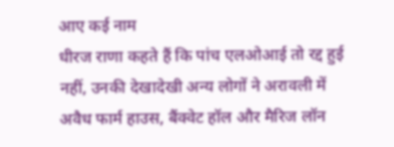आए कई नाम
धीरज राणा कहते हैं कि पांच एलओआई तो रद्द हुई नहीं, उनकी देखादेखी अन्य लोगों ने अरावली में अवैध फार्म हाउस, बैंक्वेट हॉल और मैरिज लॉन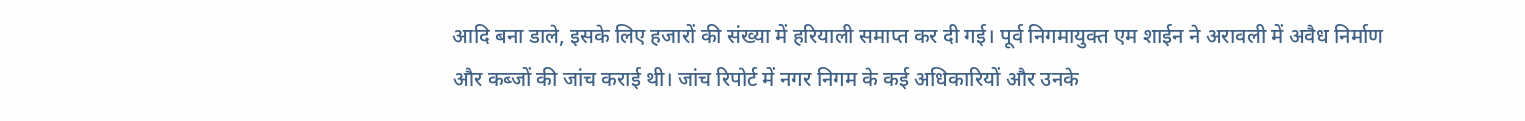आदि बना डाले, इसके लिए हजारों की संख्या में हरियाली समाप्त कर दी गई। पूर्व निगमायुक्त एम शाईन ने अरावली में अवैध निर्माण और कब्जों की जांच कराई थी। जांच रिपोर्ट में नगर निगम के कई अधिकारियों और उनके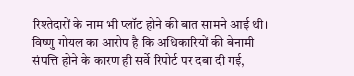रिश्तेदारों के नाम भी प्लॉट होने की बात सामने आई थी। विष्णु गोयल का आरोप है कि अधिकारियों की बेनामी संपत्ति होने के कारण ही सर्वे रिपोर्ट पर दबा दी गई,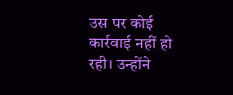उस पर कोई कार्रवाई नहीं हो रही। उन्होंने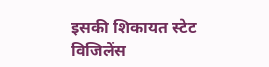इसकी शिकायत स्टेट विजिलेंस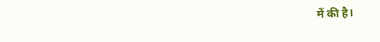में की है।